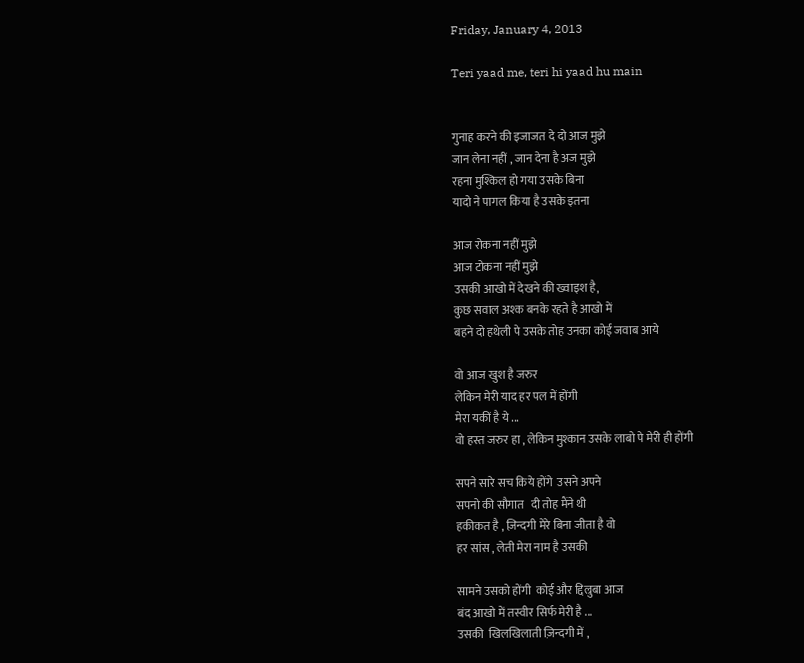Friday, January 4, 2013

Teri yaad me, teri hi yaad hu main


गुनाह करने की इजाजत दे दो आज मुझे
जान लेना नहीं , जान देना है अज मुझे
रहना मुश्किल हो गया उसके बिना
यादो ने पागल किया है उसके इतना

आज रोकना नहीं मुझे
आज टोकना नहीं मुझे
उसकी आखो में देखने की ख्वाइश है,
कुछ सवाल अश्क बनके रहते है आखो में
बहने दो हथेली पे उसके तोह उनका कोई जवाब आये

वो आज खुश है जरुर
लेकिन मेरी याद हर पल में होंगी
मेरा यकीं है ये ...
वो हस्त जरुर हा , लेकिन मुश्कान उसके लाबो पे मेरी ही होंगी

सपने सारे सच किये होंगे  उसने अपने
सपनो की सौगात   दी तोह मैंने थी
हकीकत है , ज़िन्दगी मेरे बिना जीता है वो
हर सांस , लेती मेरा नाम है उसकी

सामने उसको होंगी  कोई और द्दिल्रुबा आज
बंद आखो में तस्वीर सिर्फ मेरी है ...
उसकी  खिलखिलाती ज़िन्दगी में ,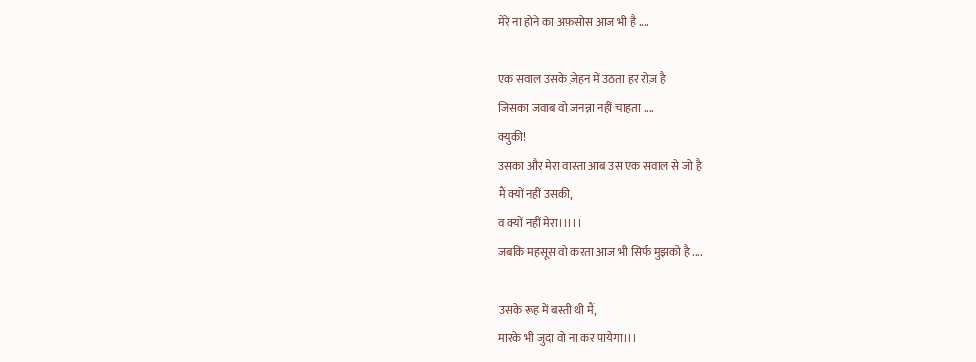मेरे ना होने का अफ़सोस आज भी है ....

एक सवाल उसके ज़ेहन में उठता हर रोज़ है
जिसका जवाब वो जनन्ना नहीं चाहता ....
क्युकी!
उसका और मेरा वास्ता आब उस एक सवाल से जो है
मैं क्यों नहीं उसकी,
व क्यों नहीं मेरा।।।।।
जबकि महसूस वो करता आज भी सिर्फ मुझको है ....

उसके रूह में बस्ती थी मैं,
मारके भी जुदा वो ना कर पायेगा।।।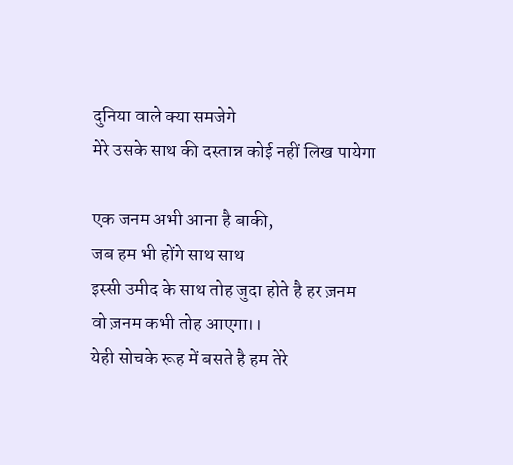दुनिया वाले क्या समजेगे
मेरे उसके साथ की दस्तान्न कोई नहीं लिख पायेगा

एक जनम अभी आना है बाकी,
जब हम भी होंगे साथ साथ
इस्सी उमीद के साथ तोह जुदा होते है हर ज़नम
वो ज़नम कभी तोह आएगा।।
येही सोचके रूह में बसते है हम तेरे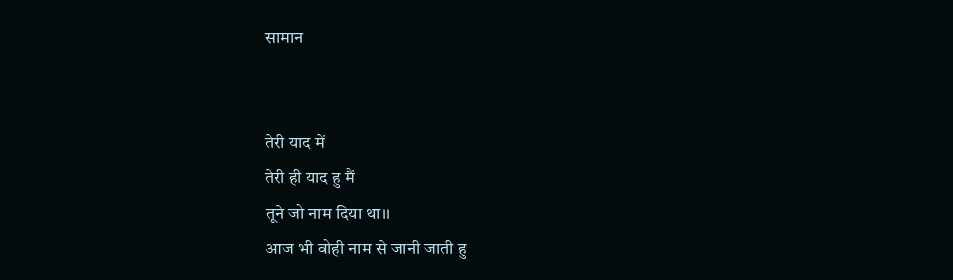सामान


तेरी याद में
तेरी ही याद हु मैं
तूने जो नाम दिया था।।
आज भी वोही नाम से जानी जाती हु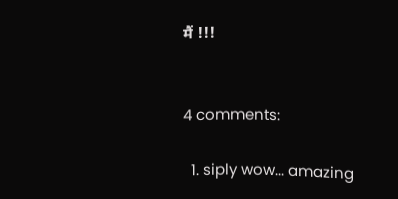मैं !!!


4 comments:

  1. siply wow... amazing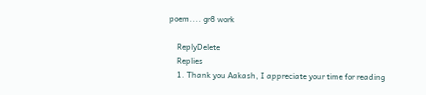poem.... gr8 work

    ReplyDelete
    Replies
    1. Thank you Aakash, I appreciate your time for reading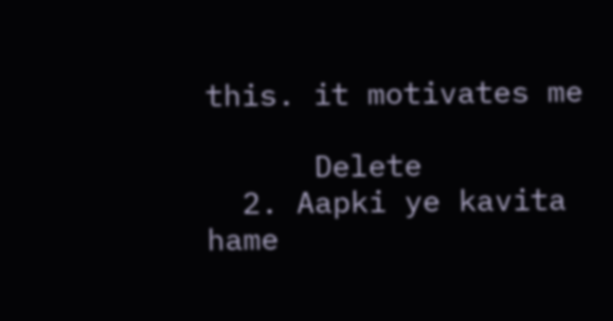this. it motivates me

      Delete
  2. Aapki ye kavita hame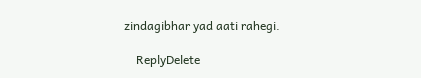zindagibhar yad aati rahegi.

    ReplyDelete